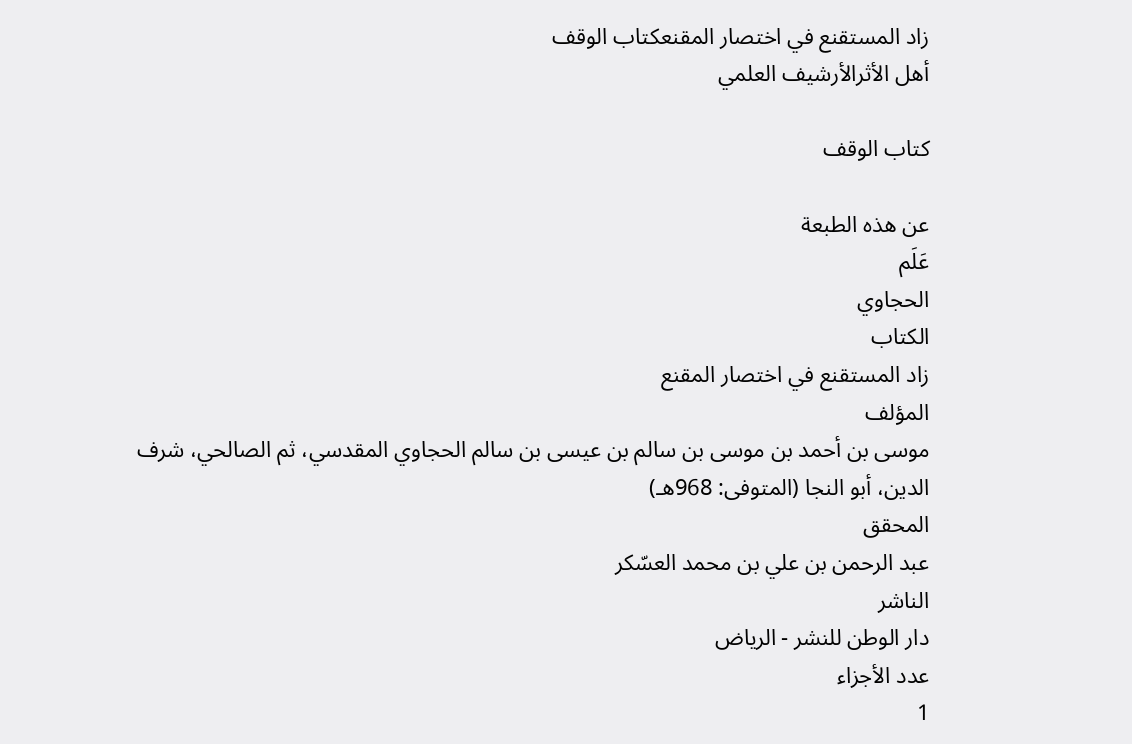زاد المستقنع في اختصار المقنعكتاب الوقف
أهل الأثرالأرشيف العلمي

كتاب الوقف

عن هذه الطبعة
عَلَم
الحجاوي
الكتاب
زاد المستقنع في اختصار المقنع
المؤلف
موسى بن أحمد بن موسى بن سالم بن عيسى بن سالم الحجاوي المقدسي، ثم الصالحي، شرف الدين، أبو النجا (المتوفى: 968هـ)
المحقق
عبد الرحمن بن علي بن محمد العسّكر
الناشر
دار الوطن للنشر - الرياض
عدد الأجزاء
1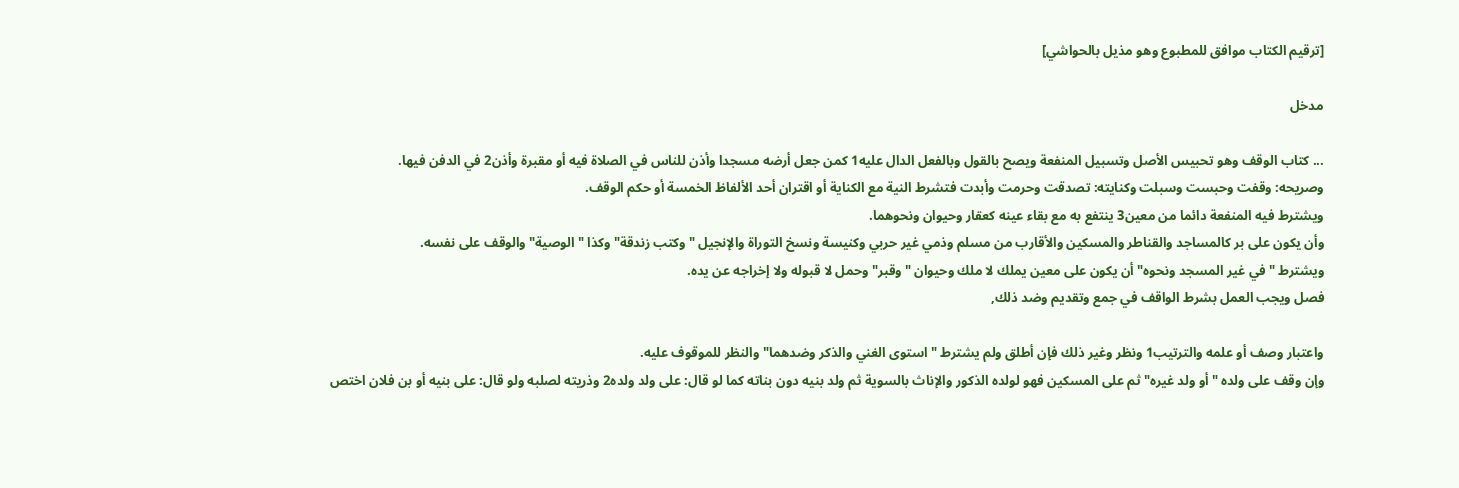[ترقيم الكتاب موافق للمطبوع وهو مذيل بالحواشي]

مدخل

... كتاب الوقف وهو تحبيس الأصل وتسبيل المنفعة ويصح بالقول وبالفعل الدال عليه1 كمن جعل أرضه مسجدا وأذن للناس في الصلاة فيه أو مقبرة وأذن2 في الدفن فيها.
وصريحه: وقفت وحبست وسبلت وكنايته: تصدقت وحرمت وأبدت فتشرط النية مع الكناية أو اقتران أحد الألفاظ الخمسة أو حكم الوقف.
ويشترط فيه المنفعة دائما من معين3 ينتفع به مع بقاء عينه كعقار وحيوان ونحوهما.
وأن يكون على بر كالمساجد والقناطر والمسكين والأقارب من مسلم وذمي غير حربي وكنيسة ونسخ التوراة والإنجيل "وكتب زندقة" وكذا "الوصية" والوقف على نفسه.
ويشترط "في غير المسجد ونحوه" أن يكون على معين يملك لا ملك وحيوان "وقبر" وحمل لا قبوله ولا إخراجه عن يده.
فصل ويجب العمل بشرط الواقف في جمع وتقديم وضد ذلك,

واعتبار وصف أو علمه والترتيب1 ونظر وغير ذلك فإن أطلق ولم يشترط "استوى الغني والذكر وضدهما" والنظر للموقوف عليه.
وإن وقف على ولده "أو ولد غيره" ثم على المسكين فهو لولده الذكور والإناث بالسوية ثم ولد بنيه دون بناته كما لو قال: على ولد ولده2 وذريته لصلبه ولو قال: على بنيه أو بن فلان اختص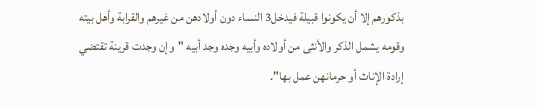بذكورهم إلا أن يكونوا قبيلة فيدخل3 النساء دون أولادهن من غيرهم والقرابة وأهل بيته وقومه يشمل الذكر والأنثى من أولاده وأبيه وجده وجد أبيه "وإن وجدت قرينة تقتضي إرادة الإناث أو حرمانهن عمل بها".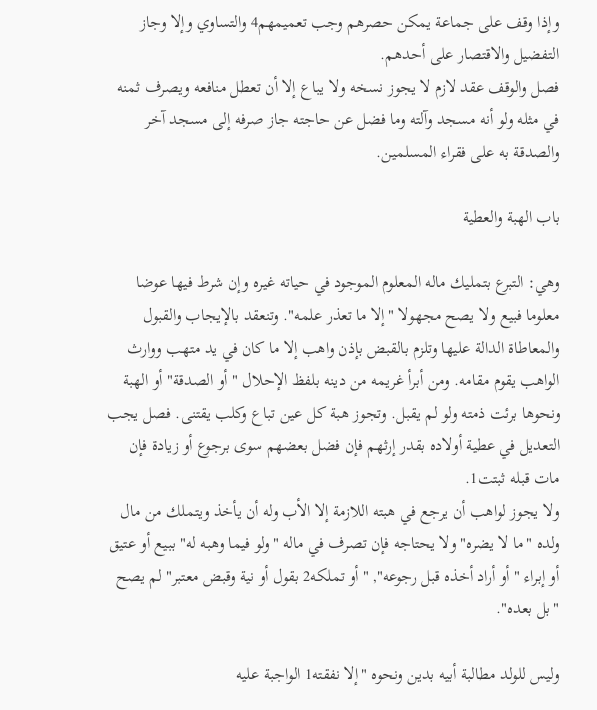وإذا وقف على جماعة يمكن حصرهم وجب تعميمهم4 والتساوي وإلا وجاز التفضيل والاقتصار على أحدهم.
فصل والوقف عقد لازم لا يجوز نسخه ولا يباع إلا أن تعطل منافعه ويصرف ثمنه في مثله ولو أنه مسجد وآلته وما فضل عن حاجته جاز صرفه إلى مسجد آخر والصدقة به على فقراء المسلمين.

باب الهبة والعطية

وهي: التبرع بتمليك ماله المعلوم الموجود في حياته غيره وإن شرط فيها عوضا معلوما فبيع ولا يصح مجهولا "إلا ما تعذر علمه". وتنعقد بالإيجاب والقبول والمعاطاة الدالة عليها وتلزم بالقبض بإذن واهب إلا ما كان في يد متهب ووارث الواهب يقوم مقامه. ومن أبرأ غريمه من دينه بلفظ الإحلال "أو الصدقة" أو الهبة ونحوها برئت ذمته ولو لم يقبل. وتجوز هبة كل عين تباع وكلب يقتنى. فصل يجب التعديل في عطية أولاده بقدر إرثهم فإن فضل بعضهم سوى برجوع أو زيادة فإن مات قبله ثبتت1.
ولا يجوز لواهب أن يرجع في هبته اللازمة إلا الأب وله أن يأخذ ويتملك من مال ولده "ما لا يضره" ولا يحتاجه فإن تصرف في ماله "ولو فيما وهبه له" ببيع أو عتيق أو إبراء "أو أراد أخذه قبل رجوعه", "أو تملكه2 بقول أو نية وقبض معتبر" لم يصح "بل بعده".

وليس للولد مطالبة أبيه بدين ونحوه "إلا نفقته1 الواجبة عليه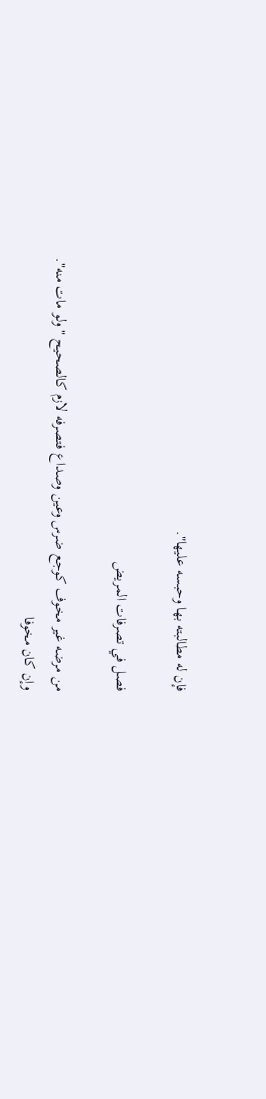فإن له مطالبته بها وحبسه عليها".

فصل في تصرفات المريض

من مرضه غير مخوف كوجع ضرس وعين وصداع فتصرفه لازم كالصحيح "ولو مات منه".
وإن كان مخوفا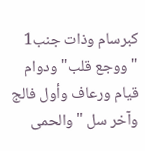كبرسام وذات جنب1 "ووجع قلب" ودوام قيام ورعاف وأول فالج وآخر سل "والحمى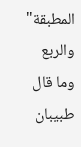المطبقة" والربع وما قال طبيبان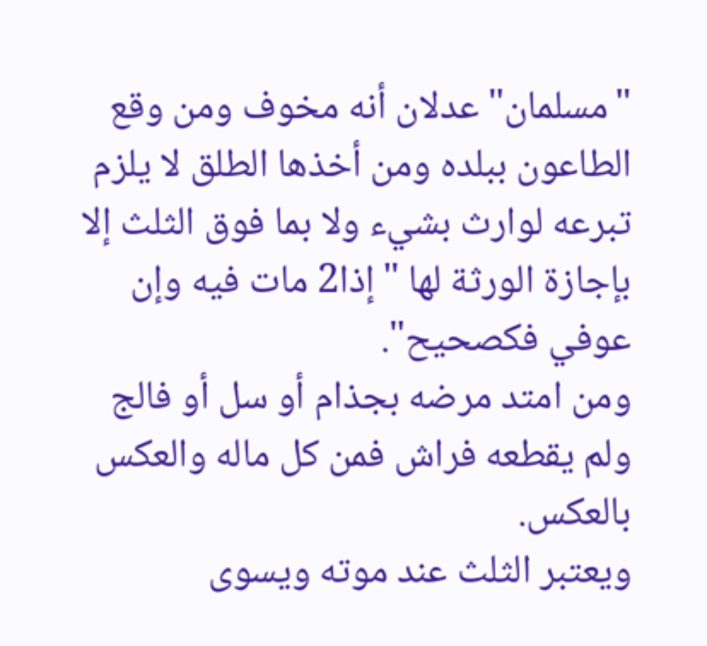"مسلمان" عدلان أنه مخوف ومن وقع الطاعون ببلده ومن أخذها الطلق لا يلزم تبرعه لوارث بشيء ولا بما فوق الثلث إلا بإجازة الورثة لها "إذا2 مات فيه وإن عوفي فكصحيح".
ومن امتد مرضه بجذام أو سل أو فالج ولم يقطعه فراش فمن كل ماله والعكس بالعكس.
ويعتبر الثلث عند موته ويسوى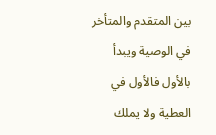بين المتقدم والمتأخر في الوصية ويبدأ بالأول فالأول في العطية ولا يملك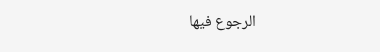الرجوع فيها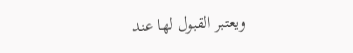ويعتبر القبول لها عند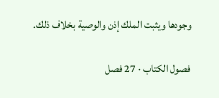وجودها ويثبت الملك إذن والوصية بخلاف ذلك.

فصول الكتاب · 27 فصل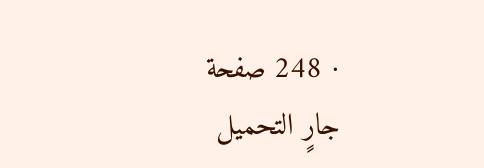· 248 صفحة
جارٍ التحميل